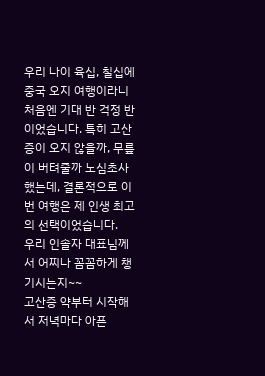우리 나이 육십, 칠십에 중국 오지 여행이라니 처음엔 기대 반 걱정 반이었습니다. 특히 고산증이 오지 않을까, 무릎이 버텨줄까 노심초사했는데, 결론적으로 이번 여행은 제 인생 최고의 선택이었습니다.
우리 인솔자 대표님께서 어찌나 꼼꼼하게 챙기시는지~~
고산증 약부터 시작해서 저녁마다 아픈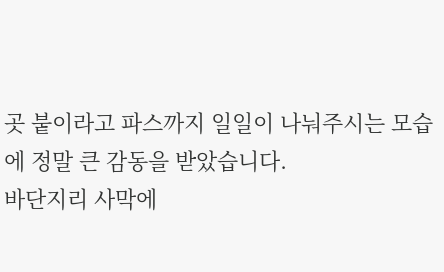곳 붙이라고 파스까지 일일이 나눠주시는 모습에 정말 큰 감동을 받았습니다.
바단지리 사막에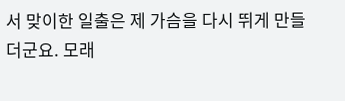서 맞이한 일출은 제 가슴을 다시 뛰게 만들더군요. 모래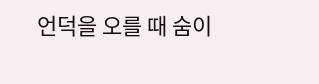언덕을 오를 때 숨이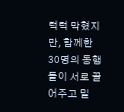턱턱 막혔지만, 함께한 30명의 동행들이 서로 끌어주고 밀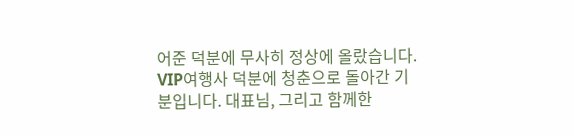어준 덕분에 무사히 정상에 올랐습니다.
VIP여행사 덕분에 청춘으로 돌아간 기분입니다. 대표님, 그리고 함께한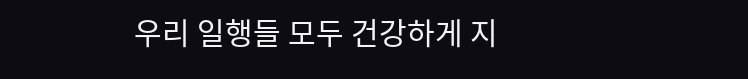우리 일행들 모두 건강하게 지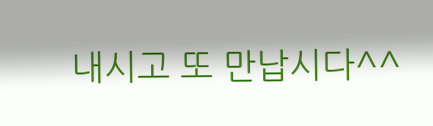내시고 또 만납시다^^